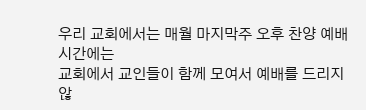우리 교회에서는 매월 마지막주 오후 찬양 예배 시간에는
교회에서 교인들이 함께 모여서 예배를 드리지 않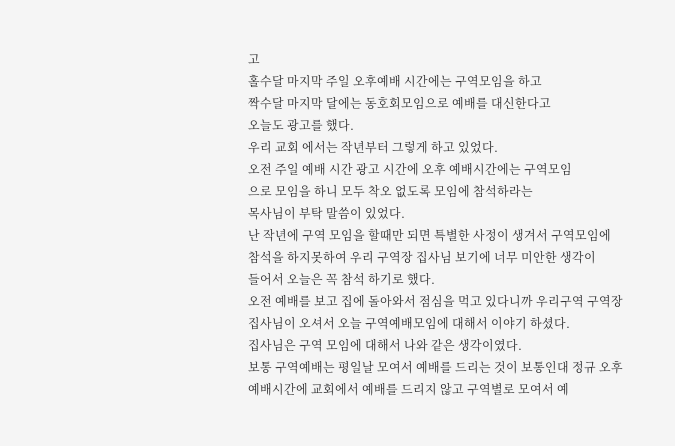고
홀수달 마지막 주일 오후예배 시간에는 구역모임을 하고
짝수달 마지막 달에는 동호회모임으로 예배를 대신한다고
오늘도 광고를 했다.
우리 교회 에서는 작년부터 그렇게 하고 있었다.
오전 주일 예배 시간 광고 시간에 오후 예배시간에는 구역모임
으로 모임을 하니 모두 착오 없도록 모임에 참석하라는
목사님이 부탁 말씀이 있었다.
난 작년에 구역 모임을 할때만 되면 특별한 사정이 생겨서 구역모임에
참석을 하지못하여 우리 구역장 집사님 보기에 너무 미안한 생각이
들어서 오늘은 꼭 참석 하기로 했다.
오전 예배를 보고 집에 돌아와서 점심을 먹고 있다니까 우리구역 구역장
집사님이 오셔서 오늘 구역예배모임에 대해서 이야기 하셨다.
집사님은 구역 모임에 대해서 나와 같은 생각이였다.
보통 구역예배는 평일날 모여서 예배를 드리는 것이 보통인대 정규 오후
예배시간에 교회에서 예배를 드리지 않고 구역별로 모여서 예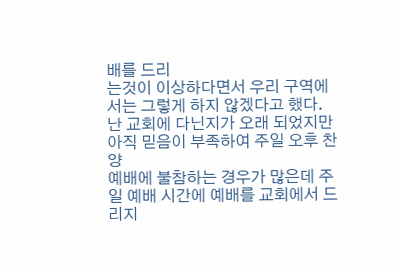배를 드리
는것이 이상하다면서 우리 구역에서는 그렇게 하지 않겠다고 했다.
난 교회에 다닌지가 오래 되었지만 아직 믿음이 부족하여 주일 오후 찬양
예배에 불참하는 경우가 많은데 주일 예배 시간에 예배를 교회에서 드리지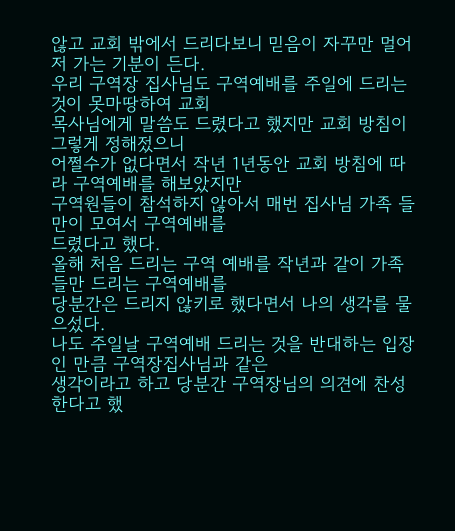않고 교회 밖에서 드리다보니 믿음이 자꾸만 멀어저 가는 기분이 든다.
우리 구역장 집사님도 구역예배를 주일에 드리는것이 못마땅하여 교회
목사님에게 말씀도 드렸다고 했지만 교회 방침이 그렇게 정해젔으니
어쩔수가 없다면서 작년 1년동안 교회 방침에 따라 구역예배를 해보았지만
구역원들이 참석하지 않아서 매번 집사님 가족 들만이 모여서 구역예배를
드렸다고 했다.
올해 처음 드리는 구역 예배를 작년과 같이 가족들만 드리는 구역예배를
당분간은 드리지 않키로 했다면서 나의 생각를 물으섰다.
나도 주일날 구역예배 드리는 것을 반대하는 입장인 만큼 구역장집사님과 같은
생각이라고 하고 당분간 구역장님의 의견에 찬성한다고 했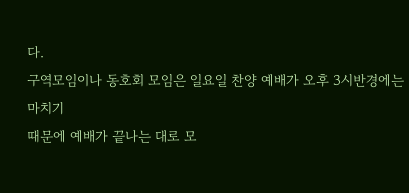다.
구역모임이나 동호회 모임은 일요일 찬양 예배가 오후 3시반경에는 마치기
때문에 예배가 끝나는 대로 모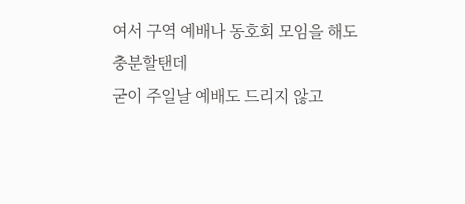여서 구역 예배나 동호회 모임을 해도 충분할탠데
굳이 주일날 예배도 드리지 않고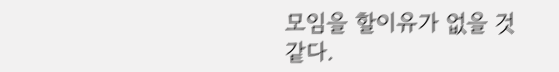모임을 할이유가 없을 것 같다.